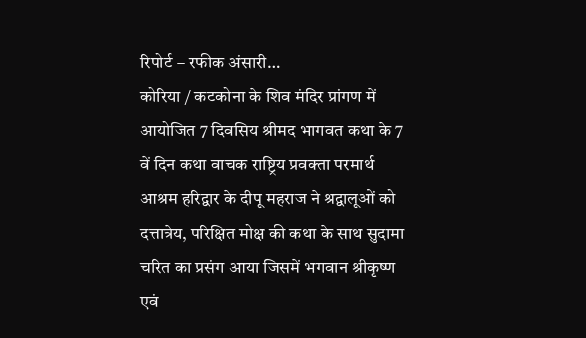रिपोर्ट – रफीक अंसारी…
कोरिया / कटकोना के शिव मंदिर प्रांगण में आयोजित 7 दिवसिय श्रीमद भागवत कथा के 7 वें दिन कथा वाचक राष्ट्रिय प्रवक्ता परमार्थ आश्रम हरिद्वार के दीपू महराज ने श्रद्वालूओं को दत्तात्रेय, परिक्षित मोक्ष की कथा के साथ सुदामा चरित का प्रसंग आया जिसमें भगवान श्रीकृष्ण एवं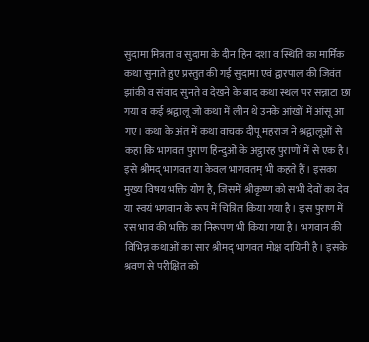सुदामा मित्रता व सुदामा के दीन हिन दशा व स्थिति का मार्मिक कथा सुनाते हुए प्रस्तुत की गई सुदामा एवं द्वारपाल की जिवंत झांकी व संवाद सुनते व देखने के बाद कथा स्थल पर सन्नाटा छा गया व कई श्रद्वालू जो कथा में लीन थे उनके आंखों में आंसू आ गए। कथा के अंत में कथा वाचक दीपू महराज ने श्रद्वालूओं से कहा कि भागवत पुराण हिन्दुओं के अट्ठारह पुराणों में से एक है। इसे श्रीमद् भागवत या केवल भागवतम् भी कहते हैं। इसका मुख्य विषय भक्ति योग है, जिसमें श्रीकृष्ण को सभी देवों का देव या स्वयं भगवान के रूप में चित्रित किया गया है। इस पुराण में रस भाव की भक्ति का निरूपण भी किया गया है। भगवान की विभिन्न कथाओं का सार श्रीमद् भागवत मोक्ष दायिनी है। इसके श्रवण से परीक्षित को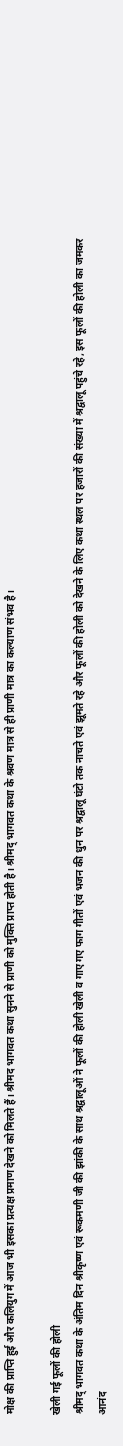मोक्ष की प्राप्ति हुई और कलियुग में आज भी इसका प्रत्यक्ष प्रमाण देखने को मिलते हैं। श्रीमद भागवत कथा सुनने से प्राणी को मुक्ति प्राप्त होती है। श्रीमद् भागवत कथा के श्रवण मात्र से ही प्राणी मात्र का कल्याण संभव है।

खेली गई फूलों की होली
श्रीमद् भागवत कथा के अंतिम दिन श्रीकृष्ण एवं रूकमणी जी की झांकी के साथ श्रद्वालूओं ने फूलों की होली खेली व गाए गए फाग गीतों एवं भजन की धुन पर श्रद्वालू घंटो तक नाचते एवं झूमते रहे और फूलों की होली को देखने के लिए कथा स्थल पर हजारों की संख्या में श्रद्वालू पहुंचे रहे, इस फूलों की होली का जमकर आनंद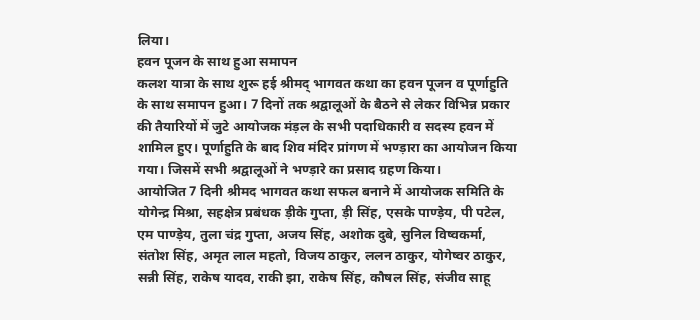लिया।
हवन पूजन के साथ हुआ समापन
कलश यात्रा के साथ शुरू हई श्रीमद् भागवत कथा का हवन पूजन व पूर्णाहुति के साथ समापन हुआ। 7 दिनों तक श्रद्वालूओं के बैठने से लेकर विभिन्न प्रकार की तैयारियों में जुटे आयोजक मंड़ल के सभी पदाधिकारी व सदस्य हवन में शामिल हुए। पूर्णाहुति के बाद शिव मंदिर प्रांगण में भण्ड़ारा का आयोजन किया गया। जिसमें सभी श्रद्वालूओं ने भण्ड़ारे का प्रसाद ग्रहण किया।
आयोजित 7 दिनी श्रीमद भागवत कथा सफल बनाने में आयोजक समिति के योगेन्द्र मिश्रा, सहक्षेत्र प्रबंधक ड़ीके गुप्ता, ड़ी सिंह, एसके पाण्ड़ेय, पी पटेल, एम पाण्ड़ेय, तुला चंद्र गुप्ता, अजय सिंह, अशोक दुबे, सुनिल विष्वकर्मा, संतोश सिंह, अमृत लाल महतो, विजय ठाकुर, ललन ठाकुर, योगेष्वर ठाकुर, सन्नी सिंह, राकेष यादव, राकी झा, राकेष सिंह, कौषल सिंह, संजीव साहू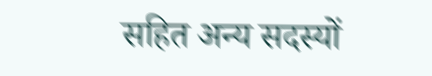सहित अन्य सदस्यों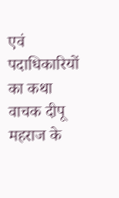एवं पदाधिकारियों का कथा वाचक दीपू महराज के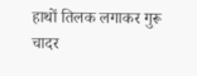हाथों तिलक लगाकर गुरू चादर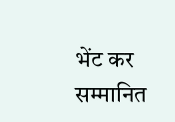भेंट कर सम्मानित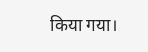किया गया।